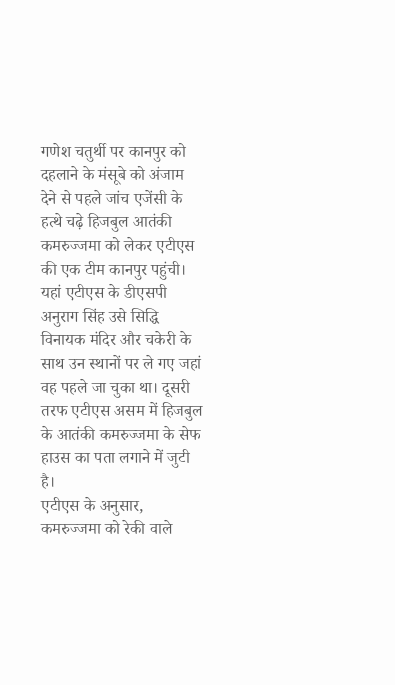गणेश चतुर्थी पर कानपुर को दहलाने के मंसूबे को अंजाम देने से पहले जांच एजेंसी के हत्थे चढ़े हिजबुल आतंकी कमरुज्जमा को लेकर एटीएस की एक टीम कानपुर पहुंची। यहां एटीएस के डीएसपी अनुराग सिंह उसे सिद्धि विनायक मंदिर और चकेरी के साथ उन स्थानों पर ले गए जहां वह पहले जा चुका था। दूसरी तरफ एटीएस असम में हिजबुल के आतंकी कमरुज्जमा के सेफ हाउस का पता लगाने में जुटी है।
एटीएस के अनुसार, कमरुज्जमा को रेकी वाले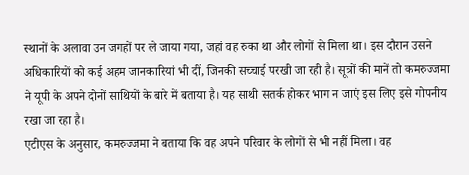स्थानों के अलावा उन जगहों पर ले जाया गया, जहां वह रुका था और लोगों से मिला था। इस दौरान उसने अधिकारियों को कई अहम जानकारियां भी दीं, जिनकी सच्चाई परखी जा रही है। सूत्रों की मानें तो कमरुज्जमा ने यूपी के अपने दोनों साथियों के बारे में बताया है। यह साथी सतर्क होकर भाग न जाएं इस लिए इसे गोपनीय रखा जा रहा है।
एटीएस के अनुसार, कमरुज्जमा ने बताया कि वह अपने परिवार के लोगों से भी नहीं मिला। वह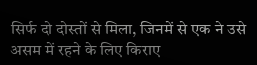सिर्फ दो दोस्तों से मिला, जिनमें से एक ने उसे असम में रहने के लिए किराए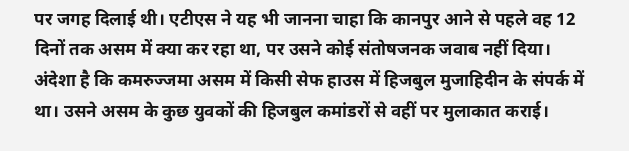पर जगह दिलाई थी। एटीएस ने यह भी जानना चाहा कि कानपुर आने से पहले वह 12 दिनों तक असम में क्या कर रहा था, पर उसने कोई संतोषजनक जवाब नहीं दिया। अंदेशा है कि कमरुज्जमा असम में किसी सेफ हाउस में हिजबुल मुजाहिदीन के संपर्क में था। उसने असम के कुछ युवकों की हिजबुल कमांडरों से वहीं पर मुलाकात कराई।